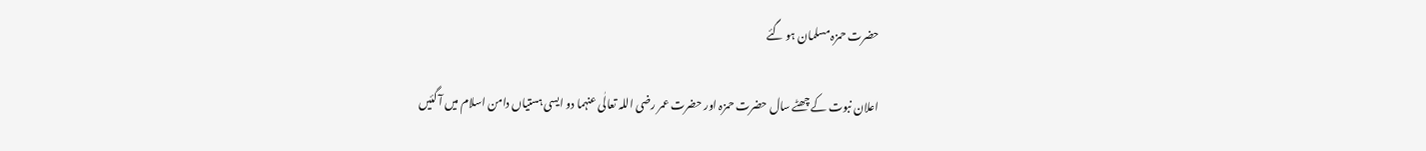حضرت حمزہ مسلمان ہو گئے

اعلان نبوت کے چھٹے سال حضرت حمزہ اور حضرت عمر رضی اللہ تعالٰی عنہما دو ایسی ہستیاں دامن اسلام میں آ گئیں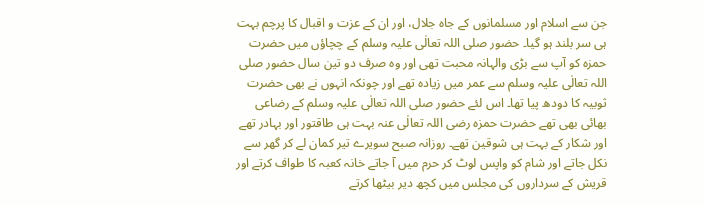جن سے اسلام اور مسلمانوں کے جاہ جلال، اور ان کے عزت و اقبال کا پرچم بہت ہی سر بلند ہو گیا۔ حضور صلی اللہ تعالٰی علیہ وسلم کے چچاؤں میں حضرت حمزہ کو آپ سے بڑی والہانہ محبت تھی اور وہ صرف دو تین سال حضور صلی اللہ تعالٰی علیہ وسلم سے عمر میں زیادہ تھے اور چونکہ انہوں نے بھی حضرت ثوبیہ کا دودھ پیا تھا۔ اس لئے حضور صلی اللہ تعالٰی علیہ وسلم کے رضاعی بھائی بھی تھے حضرت حمزہ رضی اللہ تعالٰی عنہ بہت ہی طاقتور اور بہادر تھے اور شکار کے بہت ہی شوقین تھے۔ روزانہ صبح سویرے تیر کمان لے کر گھر سے نکل جاتے اور شام کو واپس لوٹ کر حرم میں آ جاتے خانہ کعبہ کا طواف کرتے اور قریش کے سرداروں کی مجلس میں کچھ دیر بیٹھا کرتے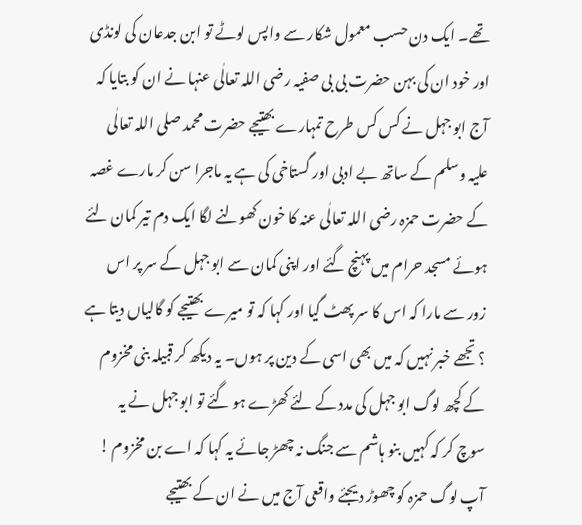تھے۔ ایک دن حسب معمول شکار سے واپس لوٹے تو ابن جدعان کی لونڈی اور خود ان کی بہن حضرت بی بی صفیہ رضی اللہ تعالٰی عنہا نے ان کو بتایا کہ آج ابو جہل نے کس کس طرح تمہارے بھتیجے حضرت محمد صلی اللہ تعالٰی علیہ وسلم کے ساتھ بے ادبی اور گستاخی کی ہے یہ ماجرا سن کر مارے غصہ کے حضرت حمزہ رضی اللہ تعالٰی عنہ کا خون کھولنے لگا ایک دم تیر کمان لئے ہوئے مسجد حرام میں پہنچ گئے اور اپنی کمان سے ابو جہل کے سر پر اس زور سے مارا کہ اس کا سر پھٹ گیا اور کہا کہ تو میرے بھتیجے کو گالیاں دیتا ہے ؟ تجھے خبر نہیں کہ میں بھی اسی کے دین پر ہوں۔ یہ دیکھ کر قبیلہ بنی مخزوم کے کچھ لوگ ابو جہل کی مدد کے لئے کھڑے ہو گئے تو ابو جہل نے یہ سوچ کر کہ کہیں بنو ہاشم سے جنگ نہ چھڑ جائے یہ کہا کہ اے بن مخزوم ! آپ لوگ حمزہ کو چھوڑ دیجئے واقعی آج میں نے ان کے بھتیجے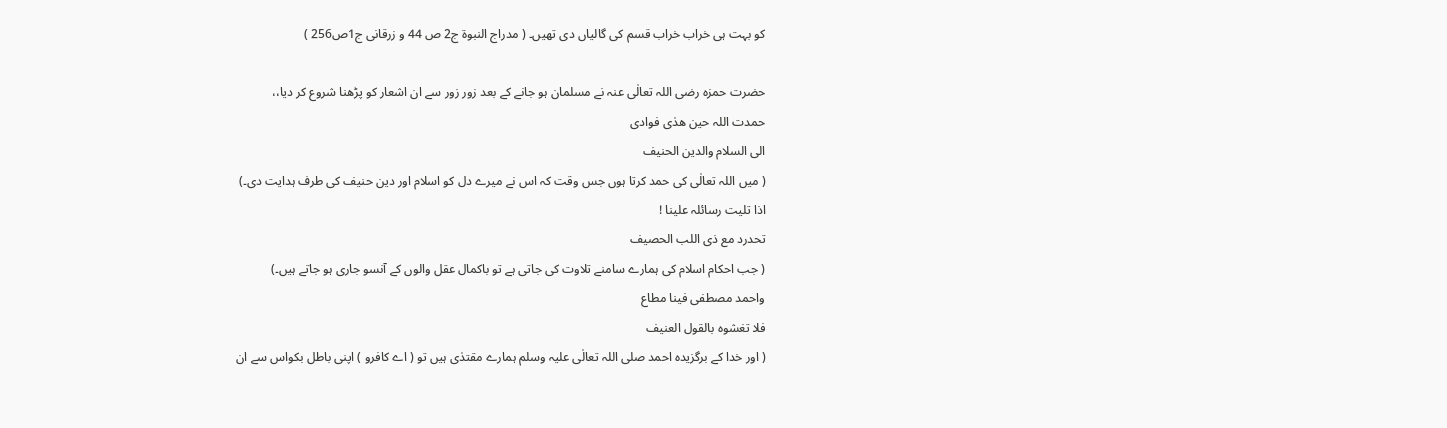کو بہت ہی خراب خراب قسم کی گالیاں دی تھیں۔ ( مدراج النبوۃ ج2 ص 44 و زرقانی ج1ص256 )

حضرت حمزہ رضی اللہ تعالٰی عنہ نے مسلمان ہو جانے کے بعد زور زور سے ان اشعار کو پڑھنا شروع کر دیا،،
حمدت اللہ حین ھدٰی فوادی
الی السلام والدین الحنیف
( میں اللہ تعالٰی کی حمد کرتا ہوں جس وقت کہ اس نے میرے دل کو اسلام اور دین حنیف کی طرف ہدایت دی۔)
اذا تلیت رسائلہ علینا !
تحدرد مع ذی اللب الحصیف
( جب احکام اسلام کی ہمارے سامنے تلاوت کی جاتی ہے تو باکمال عقل والوں کے آنسو جاری ہو جاتے ہیں۔)
واحمد مصطفی فینا مطاع
فلا تغشوہ بالقول العنیف
( اور خدا کے برگزیدہ احمد صلی اللہ تعالٰی علیہ وسلم ہمارے مقتدٰی ہیں تو ( اے کافرو ) اپنی باطل بکواس سے ان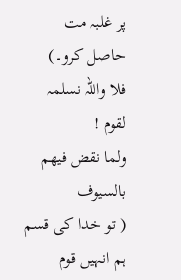پر غلبہ مت حاصل کرو۔)
فلا واللہ نسلمہ لقوم !
ولما نقض فیھم بالسیوف
( تو خدا کی قسم ہم انہیں قوم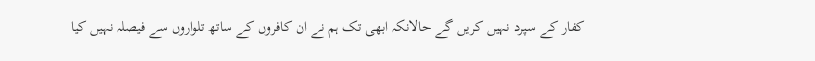کفار کے سپرد نہیں کریں گے حالانکہ ابھی تک ہم نے ان کافروں کے ساتھ تلواروں سے فیصلہ نہیں کیا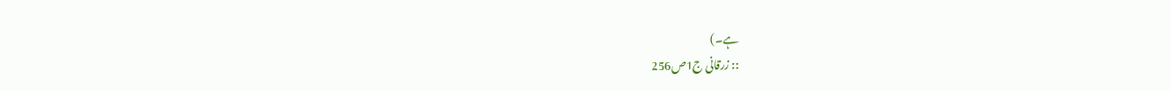ہے۔)
:: زرقانی ج1ص256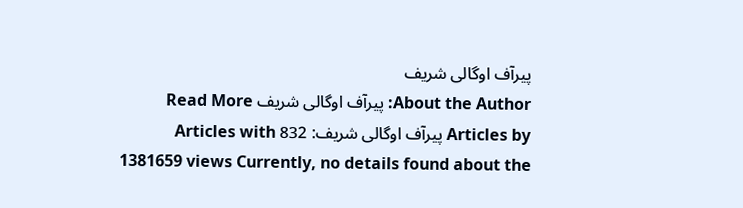پیرآف اوگالی شریف
About the Author: پیرآف اوگالی شریف Read More Articles by پیرآف اوگالی شریف: 832 Articles with 1381659 views Currently, no details found about the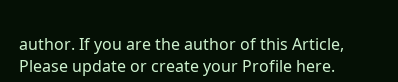author. If you are the author of this Article, Please update or create your Profile here.